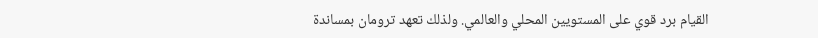القيام برد قوي على المستويين المحلي والعالمي. ولذلك تعهد ترومان بمساندة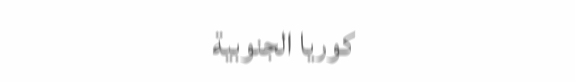كوريا الجنوبية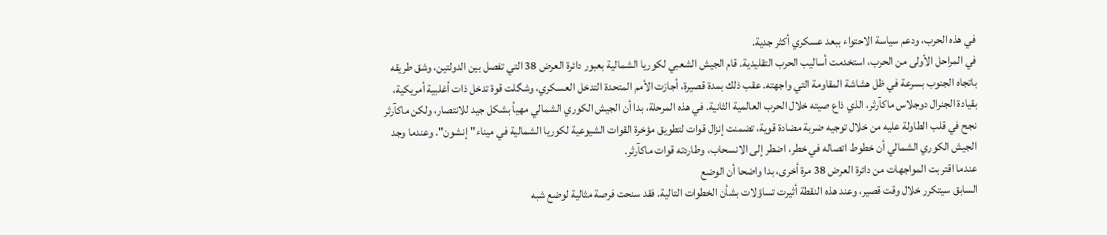في هذه الحرب، ودعم سياسة الاحتواء ببعد عسكري أكثر جدية.
في المراحل الأولى من الحرب، استخدمت أساليب الحرب التقليدية. قام الجيش الشعبي لكوريا الشمالية بعبور دائرة العرض 38 التي تفصل بين الدولتين، وشق طريقه باتجاه الجنوب بسرعة في ظل هشاشة المقاومة التي واجهته. عقب ذلك بمدة قصيرة، أجازت الأمم المتحدة التدخل العسكري، وشگلت قوة تدخل ذات أغلبية أمريكية، بقيادة الجنرال دوجلاس ماکآرثر، الذي ذاع صيته خلال الحرب العالمية الثانية. في هذه المرحلة، بدا أن الجيش الكوري الشمالي مهيأ بشكل جيد للانتصار، ولكن ماکآرثر نجح في قلب الطاولة عليه من خلال توجيه ضربة مضادة قوية، تضمنت إنزال قوات لتطويق مؤخرة القوات الشيوعية لكوريا الشمالية في ميناء"إنشون". وعندما وجد الجيش الكوري الشمالي أن خطوط اتصاله في خطر، اضطر إلى الانسحاب، وطاردته قوات ماکآرثر.
عندما اقتربت المواجهات من دائرة العرض 38 مرة أخرى، بدا واضحا أن الوضع
السابق سيتكرر خلال وقت قصير، وعند هذه النقطة أثيرت تساؤلات بشأن الخطوات التالية. فقد سنحت فرصة مثالية لوضع شبه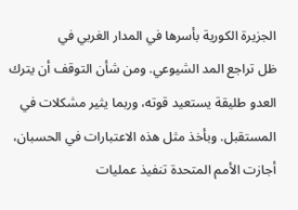الجزيرة الكورية بأسرها في المدار الغربي في
ظل تراجع المد الشيوعي. ومن شأن التوقف أن يترك العدو طليقة يستعيد قوته، وربما يثير مشکلات في المستقبل. وبأخذ مثل هذه الاعتبارات في الحسبان، أجازت الأمم المتحدة تنفيذ عمليات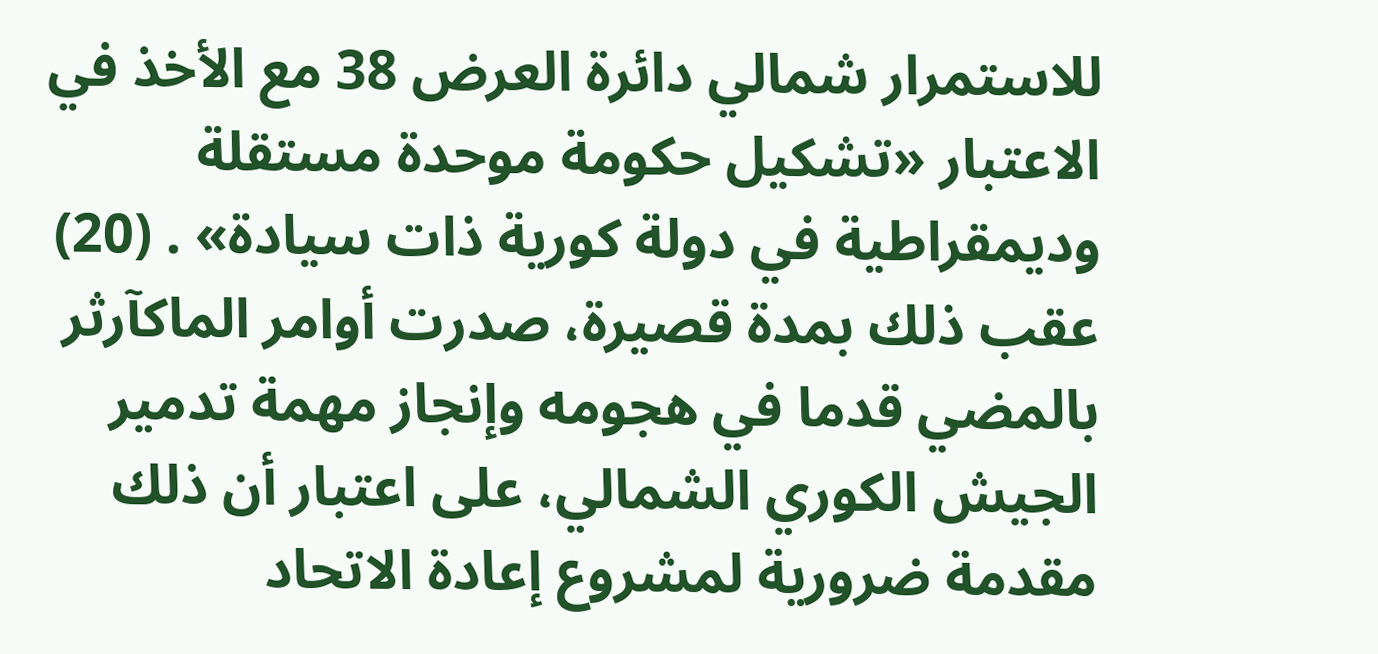للاستمرار شمالي دائرة العرض 38 مع الأخذ في الاعتبار «تشکيل حکومة موحدة مستقلة وديمقراطية في دولة كورية ذات سيادة» . (20) عقب ذلك بمدة قصيرة، صدرت أوامر الماكآرثر بالمضي قدما في هجومه وإنجاز مهمة تدمير الجيش الكوري الشمالي، على اعتبار أن ذلك مقدمة ضرورية لمشروع إعادة الاتحاد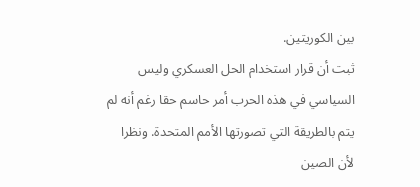بين الكوريتين.
ثبت أن قرار استخدام الحل العسكري وليس السياسي في هذه الحرب أمر حاسم حقا رغم أنه لم يتم بالطريقة التي تصورتها الأمم المتحدة. ونظرا لأن الصين